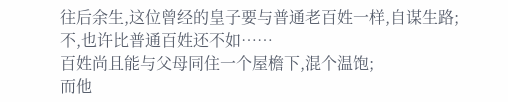往后余生,这位曾经的皇子要与普通老百姓一样,自谋生路;
不,也许比普通百姓还不如……
百姓尚且能与父母同住一个屋檐下,混个温饱;
而他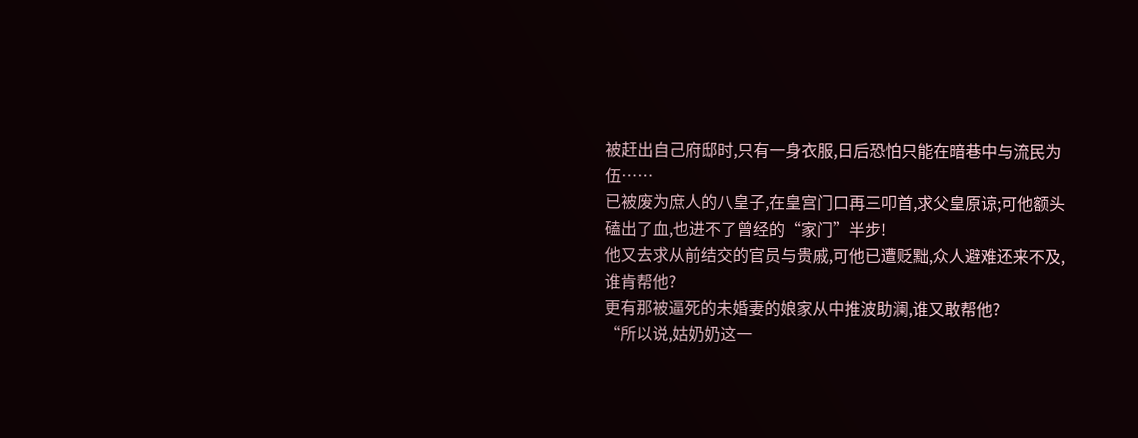被赶出自己府邸时,只有一身衣服,日后恐怕只能在暗巷中与流民为伍……
已被废为庶人的八皇子,在皇宫门口再三叩首,求父皇原谅;可他额头磕出了血,也进不了曾经的“家门”半步!
他又去求从前结交的官员与贵戚,可他已遭贬黜,众人避难还来不及,谁肯帮他?
更有那被逼死的未婚妻的娘家从中推波助澜,谁又敢帮他?
“所以说,姑奶奶这一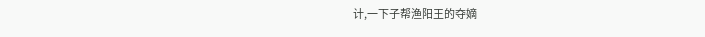计,一下子帮渔阳王的夺嫡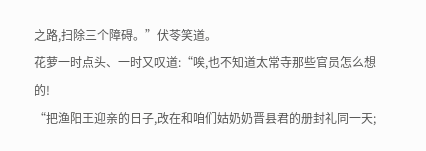之路,扫除三个障碍。”伏苓笑道。
花萝一时点头、一时又叹道:“唉,也不知道太常寺那些官员怎么想的!
“把渔阳王迎亲的日子,改在和咱们姑奶奶晋县君的册封礼同一天;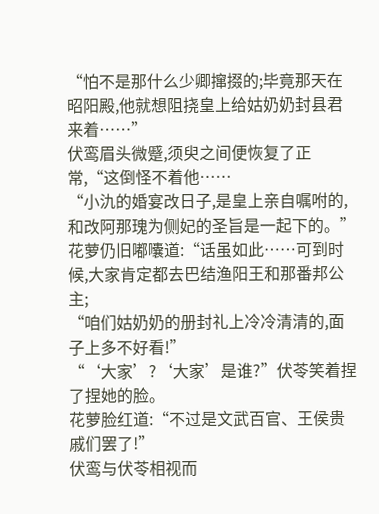“怕不是那什么少卿撺掇的;毕竟那天在昭阳殿,他就想阻挠皇上给姑奶奶封县君来着……”
伏鸾眉头微蹙,须臾之间便恢复了正常,“这倒怪不着他……
“小氿的婚宴改日子,是皇上亲自嘱咐的,和改阿那瑰为侧妃的圣旨是一起下的。”
花萝仍旧嘟囔道:“话虽如此……可到时候,大家肯定都去巴结渔阳王和那番邦公主;
“咱们姑奶奶的册封礼上冷冷清清的,面子上多不好看!”
“‘大家’?‘大家’是谁?”伏苓笑着捏了捏她的脸。
花萝脸红道:“不过是文武百官、王侯贵戚们罢了!”
伏鸾与伏苓相视而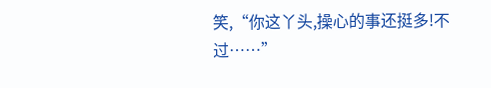笑,“你这丫头,操心的事还挺多!不过……”